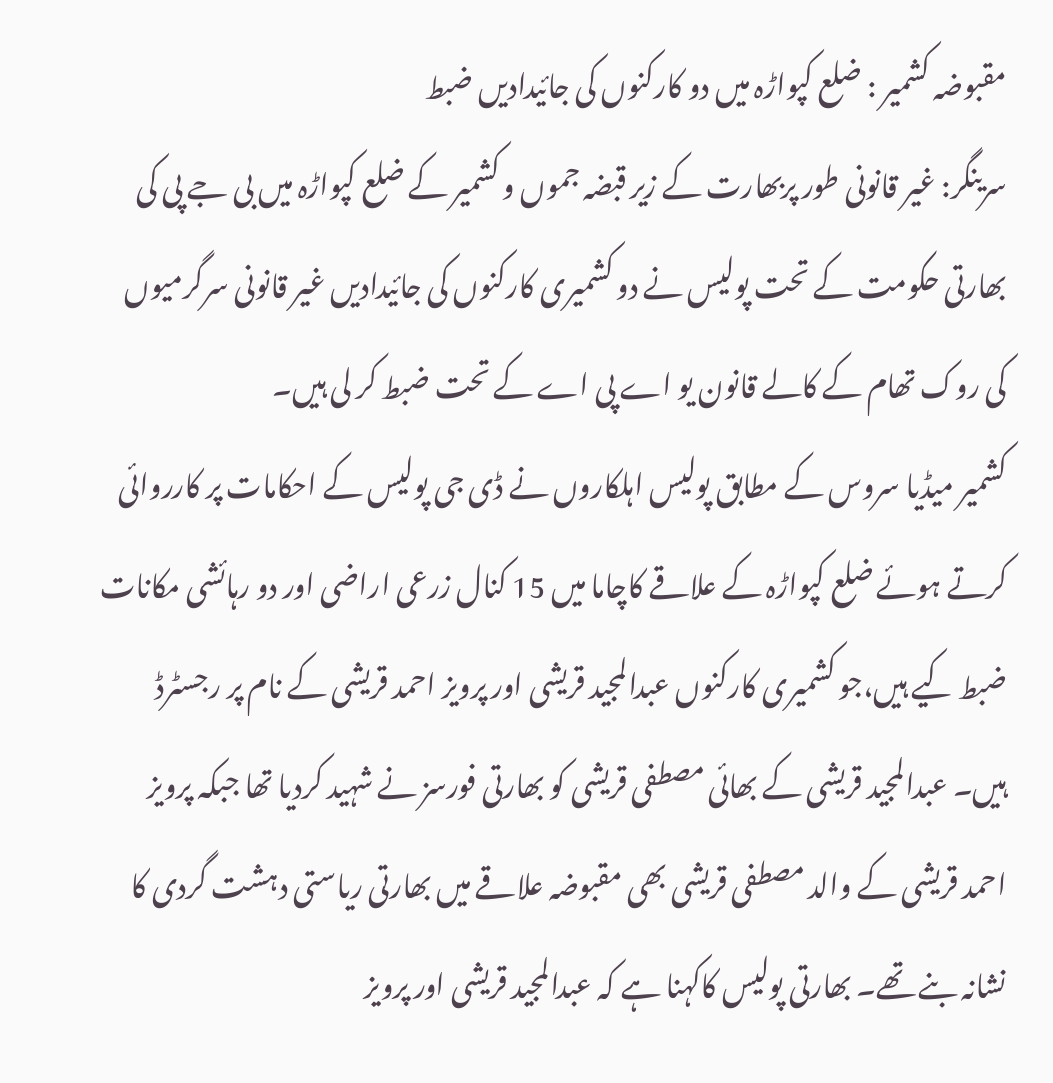مقبوضہ کشمیر : ضلع کپواڑہ میں دو کارکنوں کی جائیدادیں ضبط
سرینگر: غیر قانونی طور پربھارت کے زیر قبضہ جموں و کشمیر کے ضلع کپواڑہ میں بی جے پی کی بھارتی حکومت کے تحت پولیس نے دو کشمیری کارکنوں کی جائیدادیں غیر قانونی سرگرمیوں کی روک تھام کے کالے قانون یو اے پی اے کے تحت ضبط کر لی ہیں۔
کشمیر میڈیا سروس کے مطابق پولیس اہلکاروں نے ڈی جی پولیس کے احکامات پر کارروائی کرتے ہوئے ضلع کپواڑہ کے علاقے کاچاما میں 15 کنال زرعی اراضی اور دو رہائشی مکانات ضبط کیے ہیں،جو کشمیری کارکنوں عبدالمجید قریشی اور پرویز احمد قریشی کے نام پر رجسٹرڈ ہیں۔ عبدالمجید قریشی کے بھائی مصطفی قریشی کو بھارتی فورسز نے شہید کردیا تھا جبکہ پرویز احمد قریشی کے والد مصطفی قریشی بھی مقبوضہ علاقے میں بھارتی ریاستی دہشت گردی کا نشانہ بنے تھے۔ بھارتی پولیس کاکہنا ہے کہ عبدالمجید قریشی اور پرویز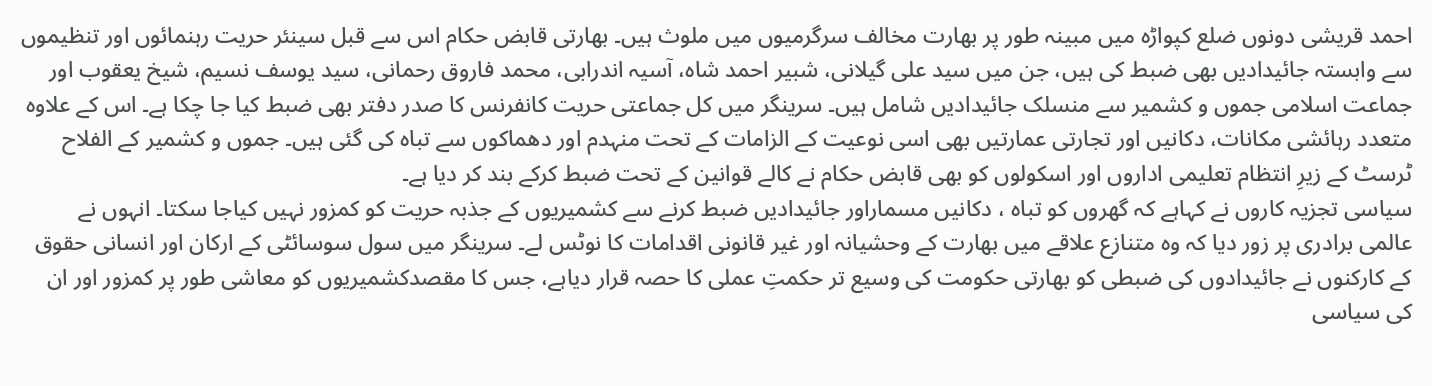احمد قریشی دونوں ضلع کپواڑہ میں مبینہ طور پر بھارت مخالف سرگرمیوں میں ملوث ہیں۔ بھارتی قابض حکام اس سے قبل سینئر حریت رہنمائوں اور تنظیموں سے وابستہ جائیدادیں بھی ضبط کی ہیں، جن میں سید علی گیلانی، شبیر احمد شاہ، آسیہ اندرابی، محمد فاروق رحمانی، سید یوسف نسیم، شیخ یعقوب اور جماعت اسلامی جموں و کشمیر سے منسلک جائیدادیں شامل ہیں۔ سرینگر میں کل جماعتی حریت کانفرنس کا صدر دفتر بھی ضبط کیا جا چکا ہے۔ اس کے علاوہ متعدد رہائشی مکانات، دکانیں اور تجارتی عمارتیں بھی اسی نوعیت کے الزامات کے تحت منہدم اور دھماکوں سے تباہ کی گئی ہیں۔ جموں و کشمیر کے الفلاح ٹرسٹ کے زیرِ انتظام تعلیمی اداروں اور اسکولوں کو بھی قابض حکام نے کالے قوانین کے تحت ضبط کرکے بند کر دیا ہے۔
سیاسی تجزیہ کاروں نے کہاہے کہ گھروں کو تباہ ، دکانیں مسماراور جائیدادیں ضبط کرنے سے کشمیریوں کے جذبہ حریت کو کمزور نہیں کیاجا سکتا۔ انہوں نے عالمی برادری پر زور دیا کہ وہ متنازع علاقے میں بھارت کے وحشیانہ اور غیر قانونی اقدامات کا نوٹس لے۔ سرینگر میں سول سوسائٹی کے ارکان اور انسانی حقوق کے کارکنوں نے جائیدادوں کی ضبطی کو بھارتی حکومت کی وسیع تر حکمتِ عملی کا حصہ قرار دیاہے، جس کا مقصدکشمیریوں کو معاشی طور پر کمزور اور ان کی سیاسی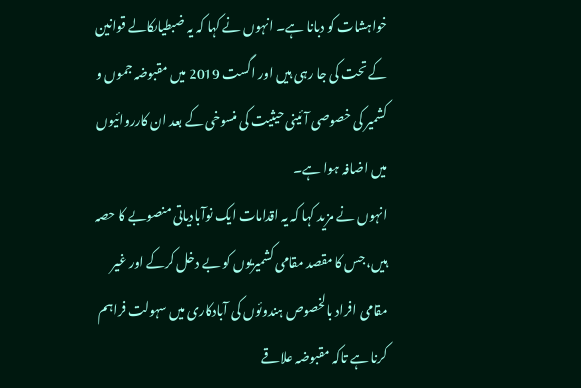خواہشات کو دبانا ہے۔ انہوں نے کہا کہ یہ ضبطیاںکالے قوانین کے تحت کی جا رہی ہیں اور اگست 2019 میں مقبوضہ جموں و کشمیر کی خصوصی آئینی حیثیت کی منسوخی کے بعد ان کارروائیوں میں اضافہ ہوا ہے۔
انہوں نے مزید کہا کہ یہ اقدامات ایک نوآبادیاتی منصوبے کا حصہ ہیں، جس کا مقصد مقامی کشمیریوں کو بے دخل کرکے اور غیر مقامی افراد بالخصوص ہندوئوں کی آبادکاری میں سہولت فراہم کرنا ہے تاکہ مقبوضہ علاقے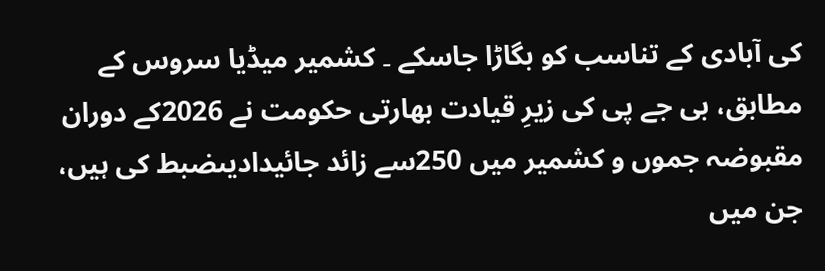کی آبادی کے تناسب کو بگاڑا جاسکے ۔ کشمیر میڈیا سروس کے مطابق، بی جے پی کی زیرِ قیادت بھارتی حکومت نے 2026کے دوران مقبوضہ جموں و کشمیر میں 250سے زائد جائیدادیںضبط کی ہیں، جن میں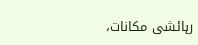رہائشی مکانات،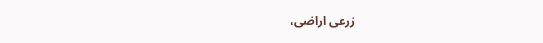زرعی اراضی،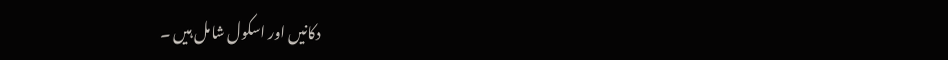دکانیں اور اسکول شامل ہیں ۔